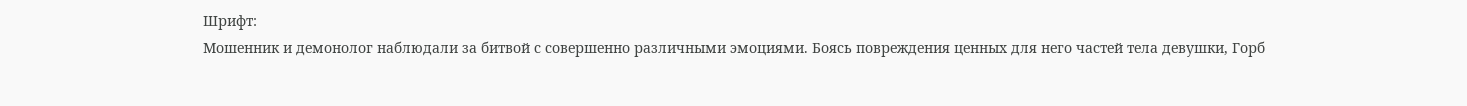Шрифт:
Мошенник и демонолог наблюдали за битвой с совершенно различными эмоциями. Боясь повреждения ценных для него частей тела девушки, Горб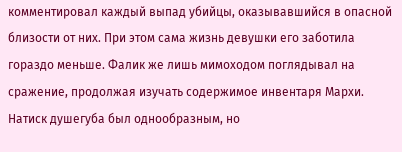комментировал каждый выпад убийцы, оказывавшийся в опасной близости от них. При этом сама жизнь девушки его заботила гораздо меньше. Фалик же лишь мимоходом поглядывал на сражение, продолжая изучать содержимое инвентаря Мархи.
Натиск душегуба был однообразным, но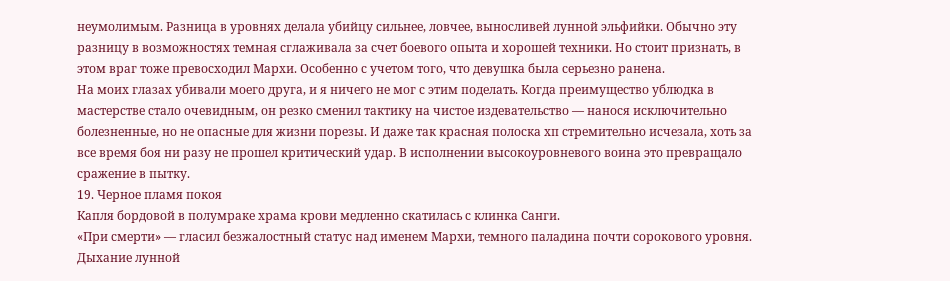неумолимым. Разница в уровнях делала убийцу сильнее, ловчее, выносливей лунной эльфийки. Обычно эту разницу в возможностях темная сглаживала за счет боевого опыта и хорошей техники. Но стоит признать, в этом враг тоже превосходил Мархи. Особенно с учетом того, что девушка была серьезно ранена.
На моих глазах убивали моего друга, и я ничего не мог с этим поделать. Когда преимущество ублюдка в мастерстве стало очевидным, он резко сменил тактику на чистое издевательство — нанося исключительно болезненные, но не опасные для жизни порезы. И даже так красная полоска хп стремительно исчезала, хоть за все время боя ни разу не прошел критический удар. В исполнении высокоуровневого воина это превращало сражение в пытку.
19. Черное пламя покоя
Капля бордовой в полумраке храма крови медленно скатилась с клинка Санги.
«При смерти» — гласил безжалостный статус над именем Мархи, темного паладина почти сорокового уровня. Дыхание лунной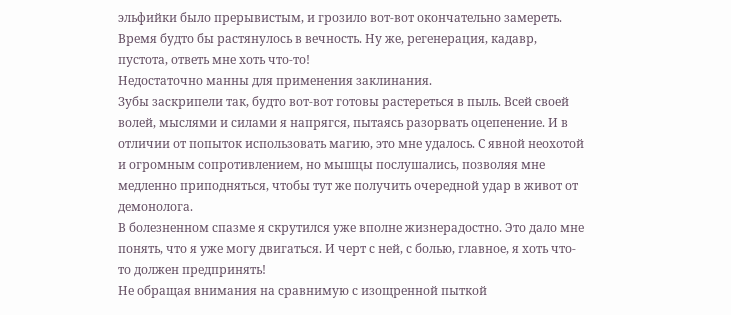эльфийки было прерывистым, и грозило вот-вот окончательно замереть.
Время будто бы растянулось в вечность. Ну же, регенерация, кадавр, пустота, ответь мне хоть что-то!
Недостаточно манны для применения заклинания.
Зубы заскрипели так, будто вот-вот готовы растереться в пыль. Всей своей волей, мыслями и силами я напрягся, пытаясь разорвать оцепенение. И в отличии от попыток использовать магию, это мне удалось. С явной неохотой и огромным сопротивлением, но мышцы послушались, позволяя мне медленно приподняться, чтобы тут же получить очередной удар в живот от демонолога.
В болезненном спазме я скрутился уже вполне жизнерадостно. Это дало мне понять, что я уже могу двигаться. И черт с ней, с болью, главное, я хоть что-то должен предпринять!
Не обращая внимания на сравнимую с изощренной пыткой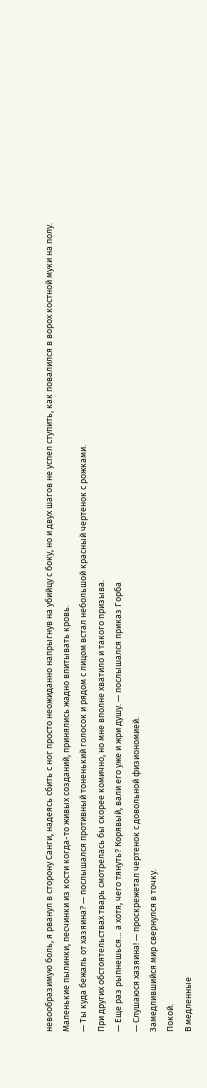невообразимую боль, я рванул в сторону Санги, надеясь сбить с ног просто неожиданно напрыгнув на убийцу с боку, но и двух шагов не успел ступить, как повалился в ворох костной муки на полу.
Маленькие пылинки, песчинки из кости когда-то живых созданий, принялись жадно впитывать кровь.
— Ты куда бежаль от хазяина? — послышался противный тоненький голосок и рядом с лицом встал небольшой красный чертенок с рожками.
При других обстоятельствах тварь смотрелась бы скорее комично, но мне вполне хватило и такого призыва.
— Еще раз рыпнешься… а хотя, чего тянуть? Корявый, вали его уже и жри душу. — послышался приказ Горба
— Слушаюся хазяина! — проскрежетал чертенок с довольной физиономией.
Замедлившийся мир свернулся в точку.
Покой.
В медленные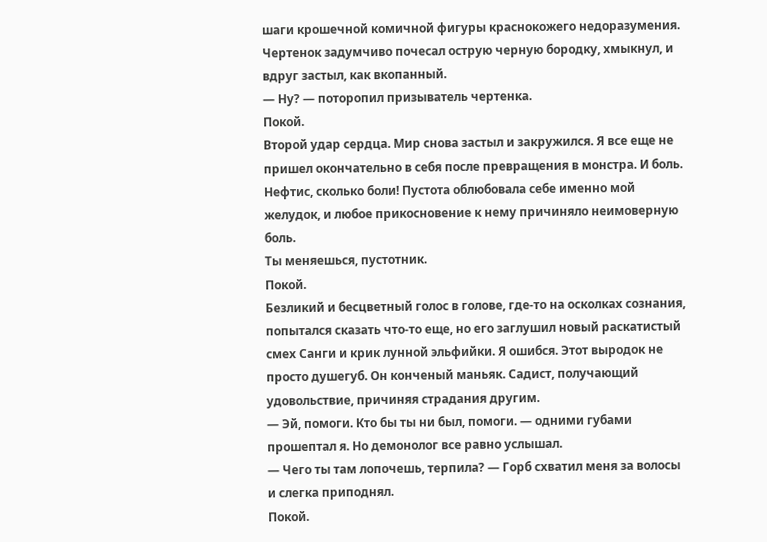шаги крошечной комичной фигуры краснокожего недоразумения. Чертенок задумчиво почесал острую черную бородку, хмыкнул, и вдруг застыл, как вкопанный.
— Ну? — поторопил призыватель чертенка.
Покой.
Второй удар сердца. Мир снова застыл и закружился. Я все еще не пришел окончательно в себя после превращения в монстра. И боль. Нефтис, сколько боли! Пустота облюбовала себе именно мой желудок, и любое прикосновение к нему причиняло неимоверную боль.
Ты меняешься, пустотник.
Покой.
Безликий и бесцветный голос в голове, где-то на осколках сознания, попытался сказать что-то еще, но его заглушил новый раскатистый смех Санги и крик лунной эльфийки. Я ошибся. Этот выродок не просто душегуб. Он конченый маньяк. Садист, получающий удовольствие, причиняя страдания другим.
— Эй, помоги. Кто бы ты ни был, помоги. — одними губами прошептал я. Но демонолог все равно услышал.
— Чего ты там лопочешь, терпила? — Горб схватил меня за волосы и слегка приподнял.
Покой.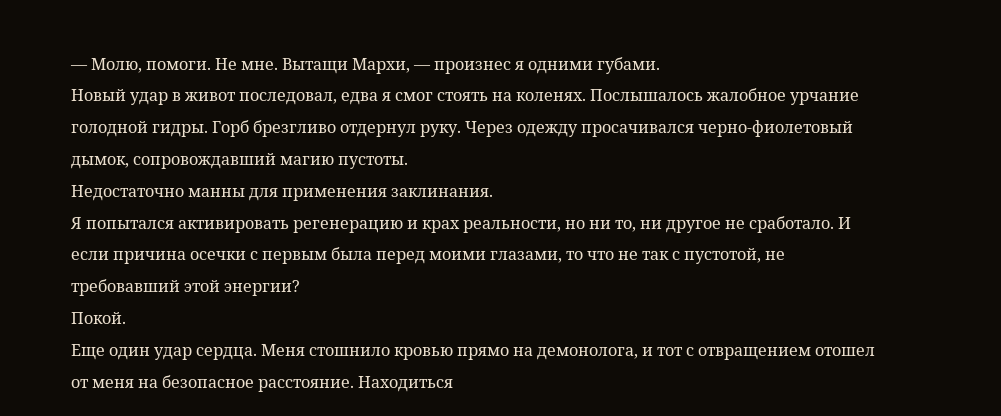— Молю, помоги. Не мне. Вытащи Мархи, — произнес я одними губами.
Новый удар в живот последовал, едва я смог стоять на коленях. Послышалось жалобное урчание голодной гидры. Горб брезгливо отдернул руку. Через одежду просачивался черно-фиолетовый дымок, сопровождавший магию пустоты.
Недостаточно манны для применения заклинания.
Я попытался активировать регенерацию и крах реальности, но ни то, ни другое не сработало. И если причина осечки с первым была перед моими глазами, то что не так с пустотой, не требовавший этой энергии?
Покой.
Еще один удар сердца. Меня стошнило кровью прямо на демонолога, и тот с отвращением отошел от меня на безопасное расстояние. Находиться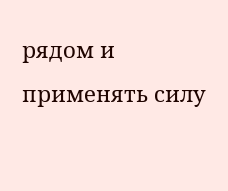рядом и применять силу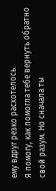ему вдруг резко расхотелось.
Я помогу, как помогла тебе вернуть обратно свой разум. Но сначала ты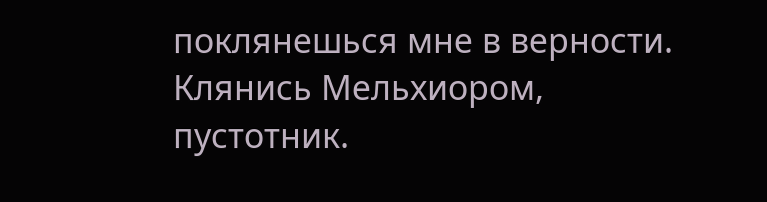поклянешься мне в верности. Клянись Мельхиором, пустотник.